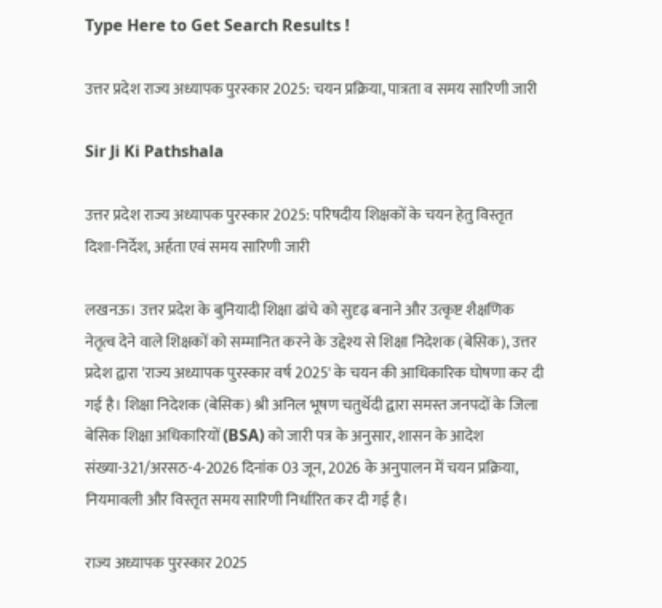Type Here to Get Search Results !

उत्तर प्रदेश राज्य अध्यापक पुरस्कार 2025: चयन प्रक्रिया, पात्रता व समय सारिणी जारी

Sir Ji Ki Pathshala

उत्तर प्रदेश राज्य अध्यापक पुरस्कार 2025: परिषदीय शिक्षकों के चयन हेतु विस्तृत दिशा-निर्देश, अर्हता एवं समय सारिणी जारी

लखनऊ। उत्तर प्रदेश के बुनियादी शिक्षा ढांचे को सुदृढ़ बनाने और उत्कृष्ट शैक्षणिक नेतृत्व देने वाले शिक्षकों को सम्मानित करने के उद्देश्य से शिक्षा निदेशक (बेसिक), उत्तर प्रदेश द्वारा 'राज्य अध्यापक पुरस्कार वर्ष 2025' के चयन की आधिकारिक घोषणा कर दी गई है। शिक्षा निदेशक (बेसिक) श्री अनिल भूषण चतुर्थेदी द्वारा समस्त जनपदों के जिला बेसिक शिक्षा अधिकारियों (BSA) को जारी पत्र के अनुसार, शासन के आदेश संख्या-321/अरसठ-4-2026 दिनांक 03 जून, 2026 के अनुपालन में चयन प्रक्रिया, नियमावली और विस्तृत समय सारिणी निर्धारित कर दी गई है।

राज्य अध्यापक पुरस्कार 2025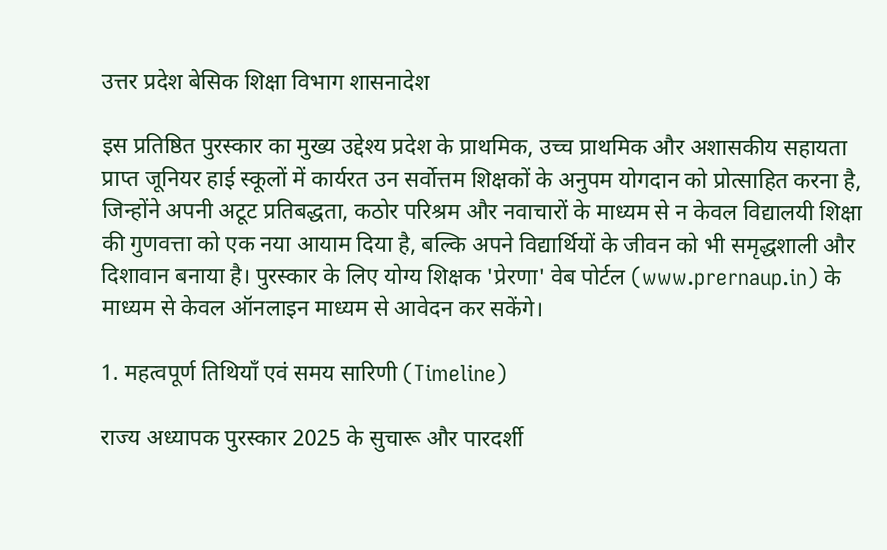उत्तर प्रदेश बेसिक शिक्षा विभाग शासनादेश

इस प्रतिष्ठित पुरस्कार का मुख्य उद्देश्य प्रदेश के प्राथमिक, उच्च प्राथमिक और अशासकीय सहायता प्राप्त जूनियर हाई स्कूलों में कार्यरत उन सर्वोत्तम शिक्षकों के अनुपम योगदान को प्रोत्साहित करना है, जिन्होंने अपनी अटूट प्रतिबद्धता, कठोर परिश्रम और नवाचारों के माध्यम से न केवल विद्यालयी शिक्षा की गुणवत्ता को एक नया आयाम दिया है, बल्कि अपने विद्यार्थियों के जीवन को भी समृद्धशाली और दिशावान बनाया है। पुरस्कार के लिए योग्य शिक्षक 'प्रेरणा' वेब पोर्टल (www.prernaup.in) के माध्यम से केवल ऑनलाइन माध्यम से आवेदन कर सकेंगे।

1. महत्वपूर्ण तिथियाँ एवं समय सारिणी (Timeline)

राज्य अध्यापक पुरस्कार 2025 के सुचारू और पारदर्शी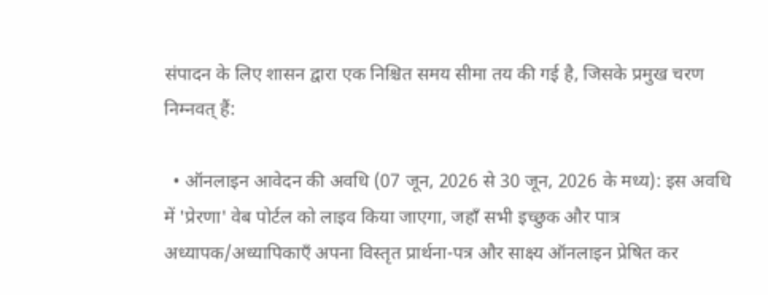संपादन के लिए शासन द्वारा एक निश्चित समय सीमा तय की गई है, जिसके प्रमुख चरण निम्नवत् हैं:

  • ऑनलाइन आवेदन की अवधि (07 जून, 2026 से 30 जून, 2026 के मध्य): इस अवधि में 'प्रेरणा' वेब पोर्टल को लाइव किया जाएगा, जहाँ सभी इच्छुक और पात्र अध्यापक/अध्यापिकाएँ अपना विस्तृत प्रार्थना-पत्र और साक्ष्य ऑनलाइन प्रेषित कर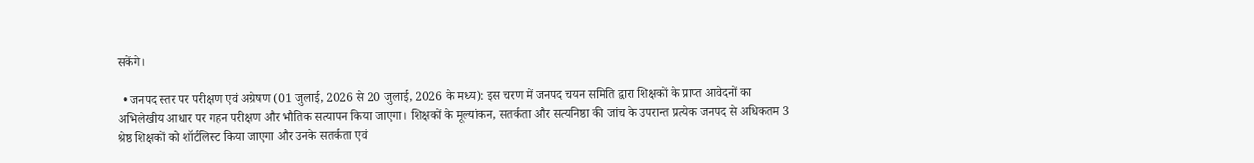सकेंगे।

  • जनपद स्तर पर परीक्षण एवं अग्रेषण (01 जुलाई, 2026 से 20 जुलाई, 2026 के मध्य): इस चरण में जनपद चयन समिति द्वारा शिक्षकों के प्राप्त आवेदनों का अभिलेखीय आधार पर गहन परीक्षण और भौतिक सत्यापन किया जाएगा। शिक्षकों के मूल्यांकन, सतर्कता और सत्यनिष्ठा की जांच के उपरान्त प्रत्येक जनपद से अधिकतम 3 श्रेष्ठ शिक्षकों को शॉर्टलिस्ट किया जाएगा और उनके सतर्कता एवं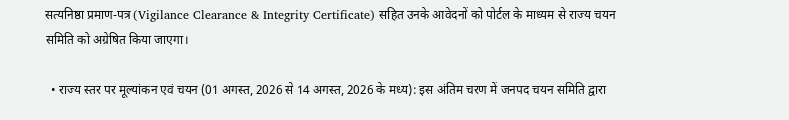सत्यनिष्ठा प्रमाण-पत्र (Vigilance Clearance & Integrity Certificate) सहित उनके आवेदनों को पोर्टल के माध्यम से राज्य चयन समिति को अग्रेषित किया जाएगा।

  • राज्य स्तर पर मूल्यांकन एवं चयन (01 अगस्त, 2026 से 14 अगस्त, 2026 के मध्य): इस अंतिम चरण में जनपद चयन समिति द्वारा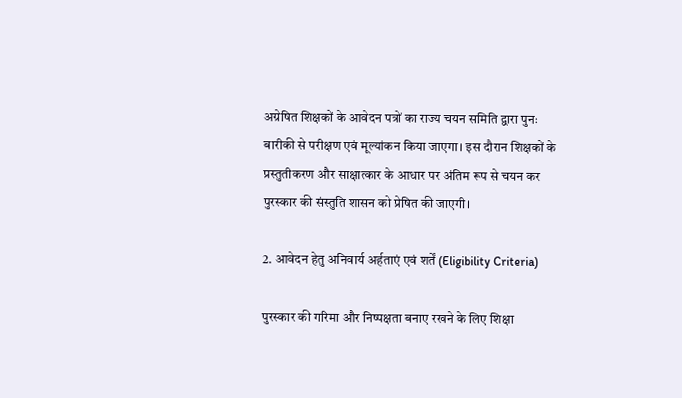अग्रेषित शिक्षकों के आवेदन पत्रों का राज्य चयन समिति द्वारा पुनः बारीकी से परीक्षण एवं मूल्यांकन किया जाएगा। इस दौरान शिक्षकों के प्रस्तुतीकरण और साक्षात्कार के आधार पर अंतिम रूप से चयन कर पुरस्कार की संस्तुति शासन को प्रेषित की जाएगी।

2. आवेदन हेतु अनिवार्य अर्हताएं एवं शर्तें (Eligibility Criteria)

पुरस्कार की गरिमा और निष्पक्षता बनाए रखने के लिए शिक्षा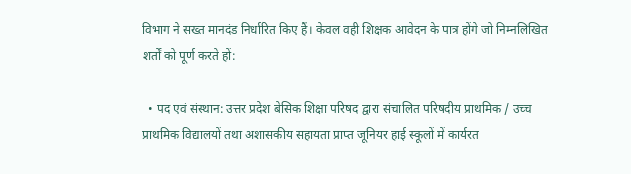विभाग ने सख्त मानदंड निर्धारित किए हैं। केवल वही शिक्षक आवेदन के पात्र होंगे जो निम्नलिखित शर्तों को पूर्ण करते हों:

  • पद एवं संस्थान: उत्तर प्रदेश बेसिक शिक्षा परिषद द्वारा संचालित परिषदीय प्राथमिक / उच्च प्राथमिक विद्यालयों तथा अशासकीय सहायता प्राप्त जूनियर हाई स्कूलों में कार्यरत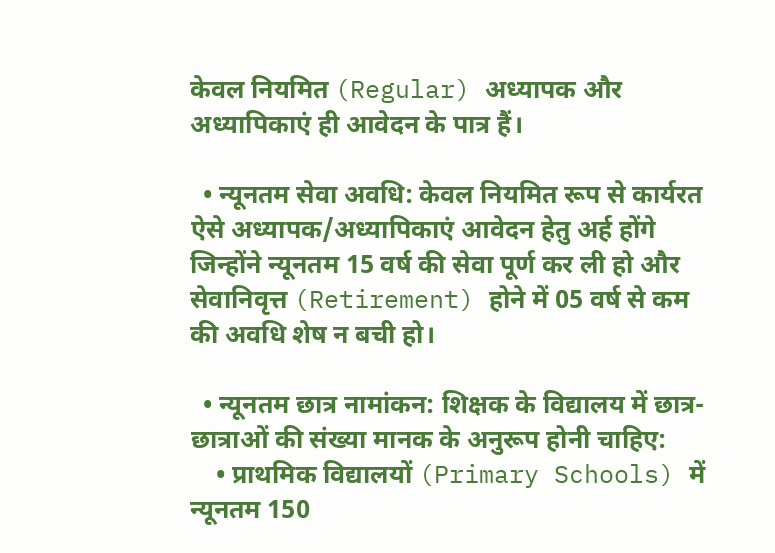केवल नियमित (Regular) अध्यापक और अध्यापिकाएं ही आवेदन के पात्र हैं।

  • न्यूनतम सेवा अवधि: केवल नियमित रूप से कार्यरत ऐसे अध्यापक/अध्यापिकाएं आवेदन हेतु अर्ह होंगे जिन्होंने न्यूनतम 15 वर्ष की सेवा पूर्ण कर ली हो और सेवानिवृत्त (Retirement) होने में 05 वर्ष से कम की अवधि शेष न बची हो।

  • न्यूनतम छात्र नामांकन: शिक्षक के विद्यालय में छात्र-छात्राओं की संख्या मानक के अनुरूप होनी चाहिए:
    • प्राथमिक विद्यालयों (Primary Schools) में न्यूनतम 150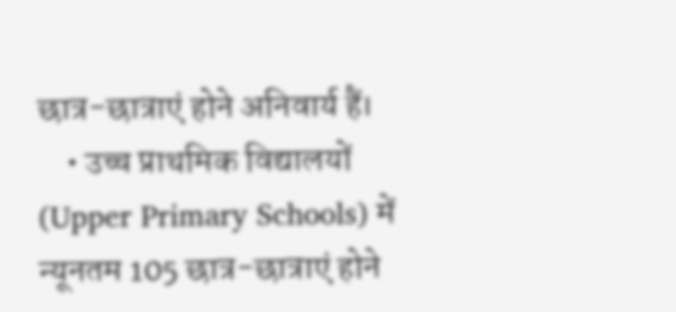छात्र-छात्राएं होने अनिवार्य हैं।
    • उच्च प्राथमिक विद्यालयों (Upper Primary Schools) में न्यूनतम 105 छात्र-छात्राएं होने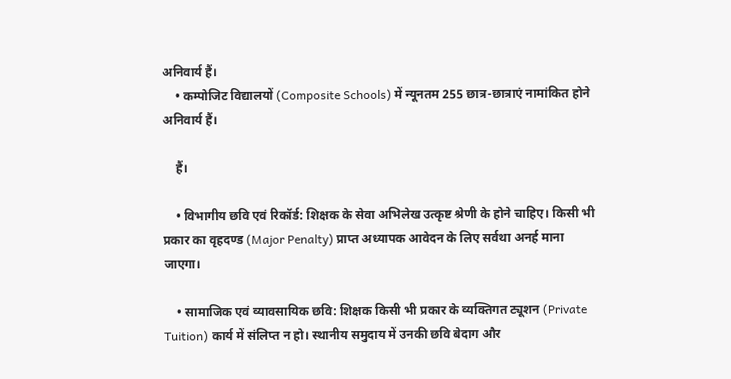अनिवार्य हैं।
    • कम्पोजिट विद्यालयों (Composite Schools) में न्यूनतम 255 छात्र-छात्राएं नामांकित होने अनिवार्य हैं।

    हैं।

    • विभागीय छवि एवं रिकॉर्ड: शिक्षक के सेवा अभिलेख उत्कृष्ट श्रेणी के होने चाहिए। किसी भी प्रकार का वृहदण्ड (Major Penalty) प्राप्त अध्यापक आवेदन के लिए सर्वथा अनर्ह माना जाएगा।

    • सामाजिक एवं व्यावसायिक छवि: शिक्षक किसी भी प्रकार के व्यक्तिगत ट्यूशन (Private Tuition) कार्य में संलिप्त न हो। स्थानीय समुदाय में उनकी छवि बेदाग और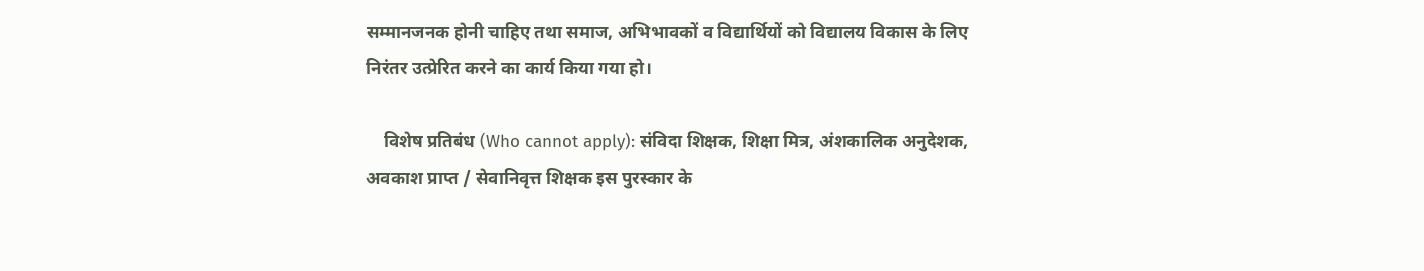सम्मानजनक होनी चाहिए तथा समाज, अभिभावकों व विद्यार्थियों को विद्यालय विकास के लिए निरंतर उत्प्रेरित करने का कार्य किया गया हो।

    विशेष प्रतिबंध (Who cannot apply): संविदा शिक्षक, शिक्षा मित्र, अंशकालिक अनुदेशक, अवकाश प्राप्त / सेवानिवृत्त शिक्षक इस पुरस्कार के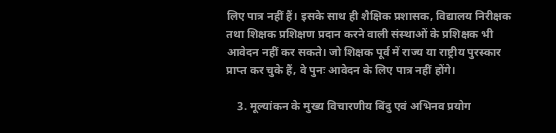लिए पात्र नहीं हैं। इसके साथ ही शैक्षिक प्रशासक, विद्यालय निरीक्षक तथा शिक्षक प्रशिक्षण प्रदान करने वाली संस्थाओं के प्रशिक्षक भी आवेदन नहीं कर सकते। जो शिक्षक पूर्व में राज्य या राष्ट्रीय पुरस्कार प्राप्त कर चुके हैं, वे पुनः आवेदन के लिए पात्र नहीं होंगे।

    3. मूल्यांकन के मुख्य विचारणीय बिंदु एवं अभिनव प्रयोग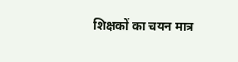शिक्षकों का चयन मात्र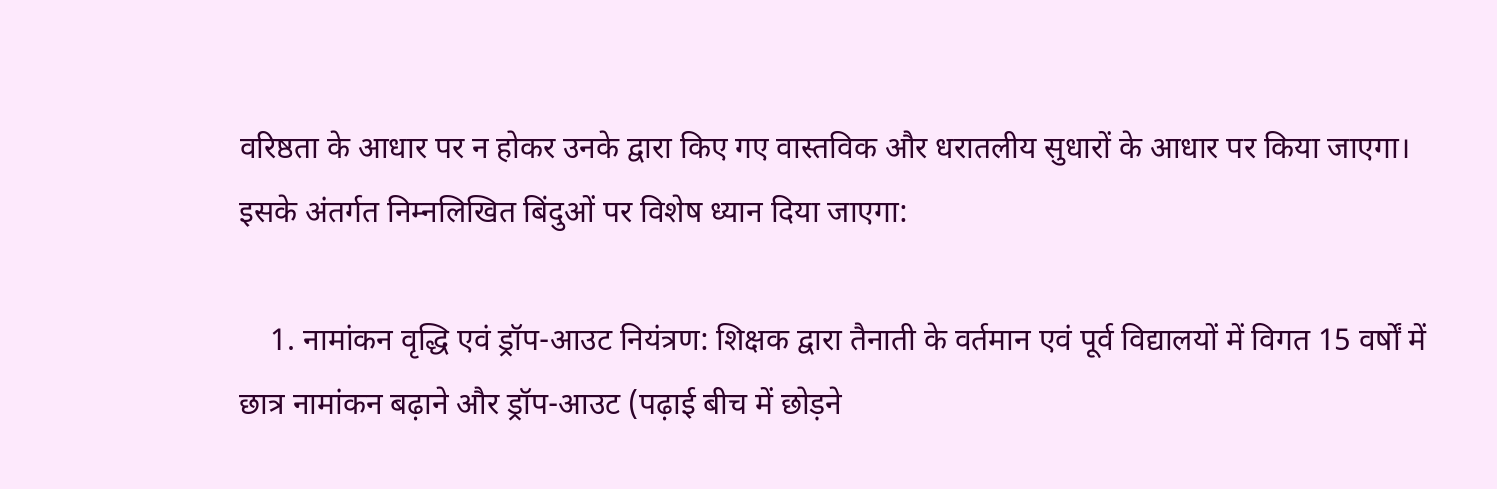वरिष्ठता के आधार पर न होकर उनके द्वारा किए गए वास्तविक और धरातलीय सुधारों के आधार पर किया जाएगा। इसके अंतर्गत निम्नलिखित बिंदुओं पर विशेष ध्यान दिया जाएगा:

    1. नामांकन वृद्धि एवं ड्रॉप-आउट नियंत्रण: शिक्षक द्वारा तैनाती के वर्तमान एवं पूर्व विद्यालयों में विगत 15 वर्षों में छात्र नामांकन बढ़ाने और ड्रॉप-आउट (पढ़ाई बीच में छोड़ने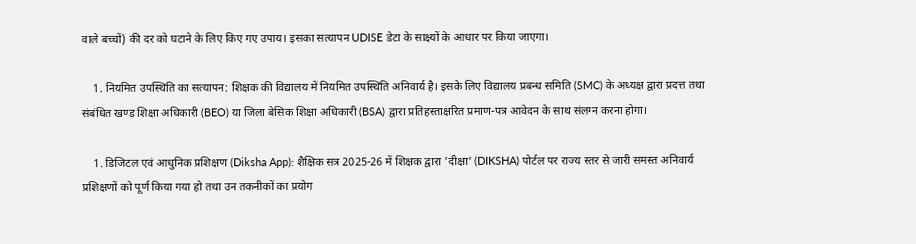वाले बच्चों) की दर को घटाने के लिए किए गए उपाय। इसका सत्यापन UDISE डेटा के साक्ष्यों के आधार पर किया जाएगा।

    1. नियमित उपस्थिति का सत्यापन: शिक्षक की विद्यालय में नियमित उपस्थिति अनिवार्य है। इसके लिए विद्यालय प्रबन्ध समिति (SMC) के अध्यक्ष द्वारा प्रदत्त तथा संबंधित खण्ड शिक्षा अधिकारी (BEO) या जिला बेसिक शिक्षा अधिकारी (BSA) द्वारा प्रतिहस्ताक्षरित प्रमाण-पत्र आवेदन के साथ संलग्न करना होगा।

    1. डिजिटल एवं आधुनिक प्रशिक्षण (Diksha App): शैक्षिक सत्र 2025-26 में शिक्षक द्वारा 'दीक्षा' (DIKSHA) पोर्टल पर राज्य स्तर से जारी समस्त अनिवार्य प्रशिक्षणों को पूर्ण किया गया हो तथा उन तकनीकों का प्रयोग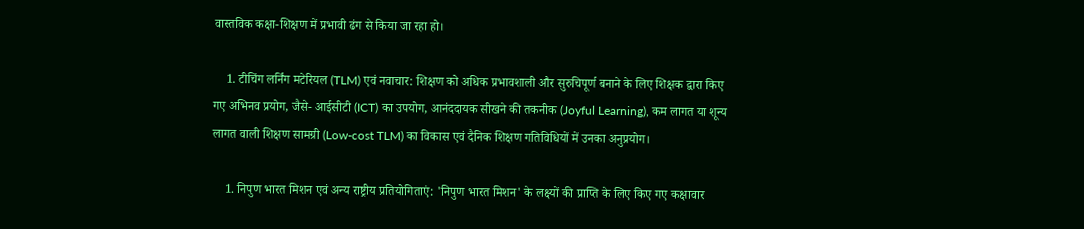वास्तविक कक्षा-शिक्षण में प्रभावी ढंग से किया जा रहा हो।

    1. टीचिंग लर्निंग मटेरियल (TLM) एवं नवाचार: शिक्षण को अधिक प्रभावशाली और सुरुचिपूर्ण बनाने के लिए शिक्षक द्वारा किए गए अभिनव प्रयोग, जैसे- आईसीटी (ICT) का उपयोग, आनंददायक सीखने की तकनीक (Joyful Learning), कम लागत या शून्य लागत वाली शिक्षण सामग्री (Low-cost TLM) का विकास एवं दैनिक शिक्षण गतिविधियों में उनका अनुप्रयोग।

    1. निपुण भारत मिशन एवं अन्य राष्ट्रीय प्रतियोगिताएं: 'निपुण भारत मिशन' के लक्ष्यों की प्राप्ति के लिए किए गए कक्षावार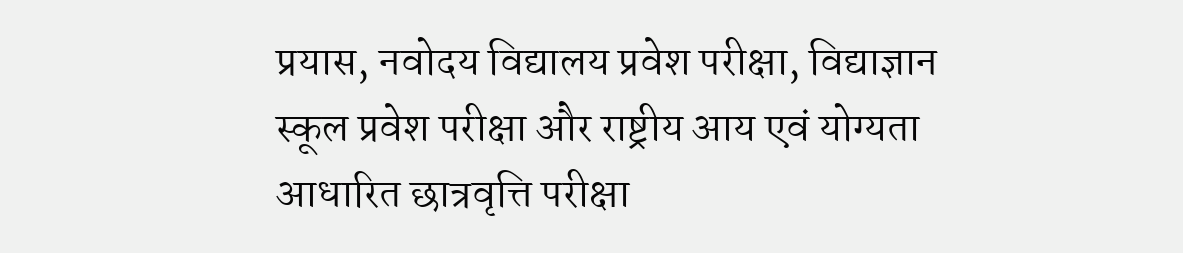प्रयास, नवोदय विद्यालय प्रवेश परीक्षा, विद्याज्ञान स्कूल प्रवेश परीक्षा और राष्ट्रीय आय एवं योग्यता आधारित छात्रवृत्ति परीक्षा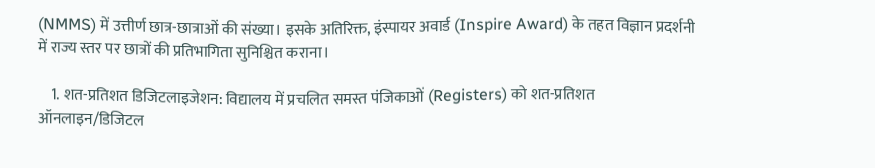(NMMS) में उत्तीर्ण छात्र-छात्राओं की संख्या। इसके अतिरिक्त, इंस्पायर अवार्ड (Inspire Award) के तहत विज्ञान प्रदर्शनी में राज्य स्तर पर छात्रों की प्रतिभागिता सुनिश्चित कराना।

    1. शत-प्रतिशत डिजिटलाइजेशन: विद्यालय में प्रचलित समस्त पंजिकाओं (Registers) को शत-प्रतिशत ऑनलाइन/डिजिटल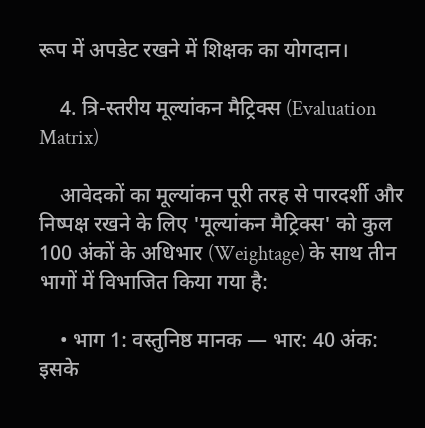रूप में अपडेट रखने में शिक्षक का योगदान।

    4. त्रि-स्तरीय मूल्यांकन मैट्रिक्स (Evaluation Matrix)

    आवेदकों का मूल्यांकन पूरी तरह से पारदर्शी और निष्पक्ष रखने के लिए 'मूल्यांकन मैट्रिक्स' को कुल 100 अंकों के अधिभार (Weightage) के साथ तीन भागों में विभाजित किया गया है:

    • भाग 1: वस्तुनिष्ठ मानक — भार: 40 अंक: इसके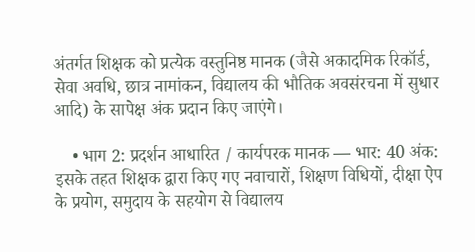अंतर्गत शिक्षक को प्रत्येक वस्तुनिष्ठ मानक (जैसे अकादमिक रिकॉर्ड, सेवा अवधि, छात्र नामांकन, विद्यालय की भौतिक अवसंरचना में सुधार आदि) के सापेक्ष अंक प्रदान किए जाएंगे।

    • भाग 2: प्रदर्शन आधारित / कार्यपरक मानक — भार: 40 अंक: इसके तहत शिक्षक द्वारा किए गए नवाचारों, शिक्षण विधियों, दीक्षा ऐप के प्रयोग, समुदाय के सहयोग से विद्यालय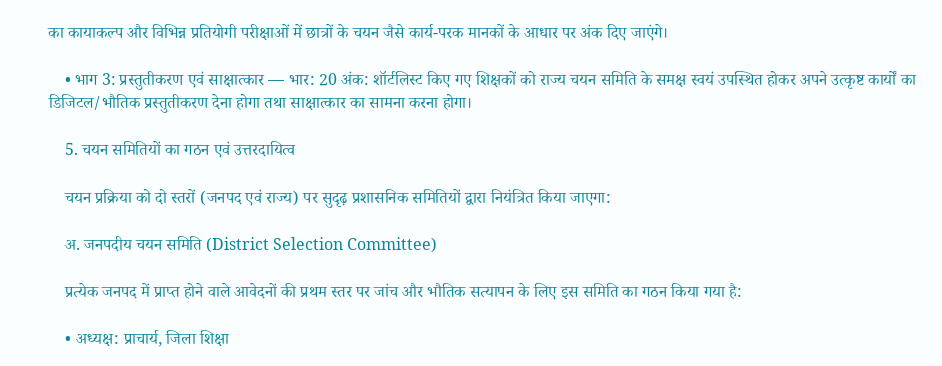का कायाकल्प और विभिन्न प्रतियोगी परीक्षाओं में छात्रों के चयन जैसे कार्य-परक मानकों के आधार पर अंक दिए जाएंगे।

    • भाग 3: प्रस्तुतीकरण एवं साक्षात्कार — भार: 20 अंक: शॉर्टलिस्ट किए गए शिक्षकों को राज्य चयन समिति के समक्ष स्वयं उपस्थित होकर अपने उत्कृष्ट कार्यों का डिजिटल/भौतिक प्रस्तुतीकरण देना होगा तथा साक्षात्कार का सामना करना होगा।

    5. चयन समितियों का गठन एवं उत्तरदायित्व

    चयन प्रक्रिया को दो स्तरों (जनपद एवं राज्य) पर सुदृढ़ प्रशासनिक समितियों द्वारा नियंत्रित किया जाएगा:

    अ. जनपदीय चयन समिति (District Selection Committee)

    प्रत्येक जनपद में प्राप्त होने वाले आवेदनों की प्रथम स्तर पर जांच और भौतिक सत्यापन के लिए इस समिति का गठन किया गया है:

    • अध्यक्ष: प्राचार्य, जिला शिक्षा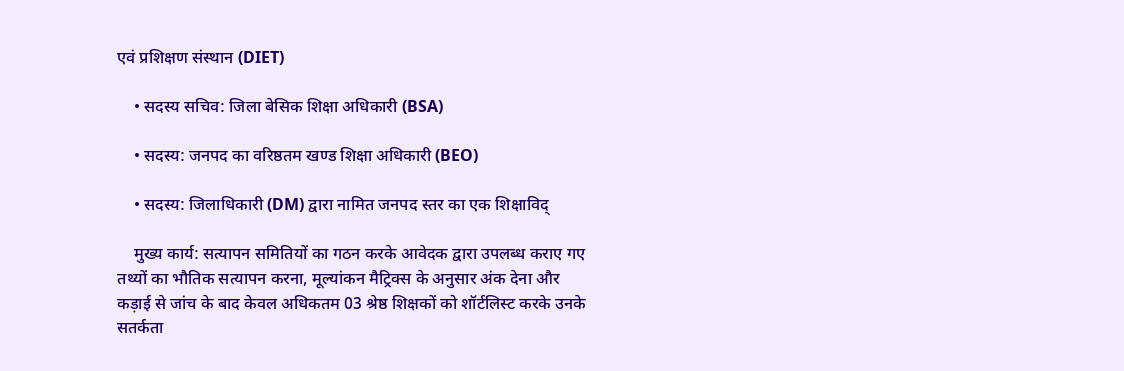एवं प्रशिक्षण संस्थान (DIET)

    • सदस्य सचिव: जिला बेसिक शिक्षा अधिकारी (BSA)

    • सदस्य: जनपद का वरिष्ठतम खण्ड शिक्षा अधिकारी (BEO)

    • सदस्य: जिलाधिकारी (DM) द्वारा नामित जनपद स्तर का एक शिक्षाविद्

    मुख्य कार्य: सत्यापन समितियों का गठन करके आवेदक द्वारा उपलब्ध कराए गए तथ्यों का भौतिक सत्यापन करना, मूल्यांकन मैट्रिक्स के अनुसार अंक देना और कड़ाई से जांच के बाद केवल अधिकतम 03 श्रेष्ठ शिक्षकों को शॉर्टलिस्ट करके उनके सतर्कता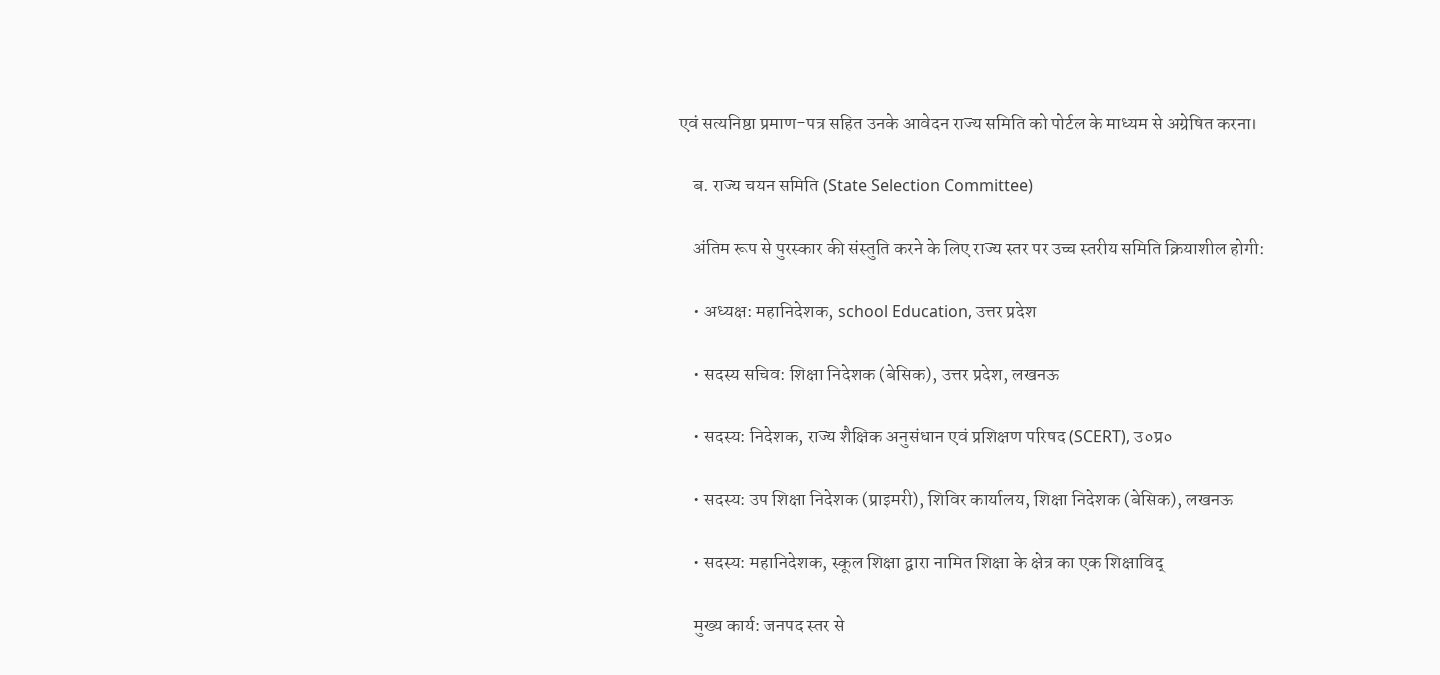एवं सत्यनिष्ठा प्रमाण-पत्र सहित उनके आवेदन राज्य समिति को पोर्टल के माध्यम से अग्रेषित करना।

    ब. राज्य चयन समिति (State Selection Committee)

    अंतिम रूप से पुरस्कार की संस्तुति करने के लिए राज्य स्तर पर उच्च स्तरीय समिति क्रियाशील होगी:

    • अध्यक्ष: महानिदेशक, school Education, उत्तर प्रदेश

    • सदस्य सचिव: शिक्षा निदेशक (बेसिक), उत्तर प्रदेश, लखनऊ

    • सदस्य: निदेशक, राज्य शैक्षिक अनुसंधान एवं प्रशिक्षण परिषद (SCERT), उ०प्र०

    • सदस्य: उप शिक्षा निदेशक (प्राइमरी), शिविर कार्यालय, शिक्षा निदेशक (बेसिक), लखनऊ

    • सदस्य: महानिदेशक, स्कूल शिक्षा द्वारा नामित शिक्षा के क्षेत्र का एक शिक्षाविद्

    मुख्य कार्य: जनपद स्तर से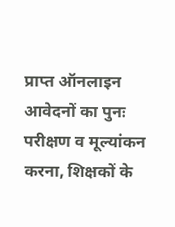प्राप्त ऑनलाइन आवेदनों का पुनः परीक्षण व मूल्यांकन करना, शिक्षकों के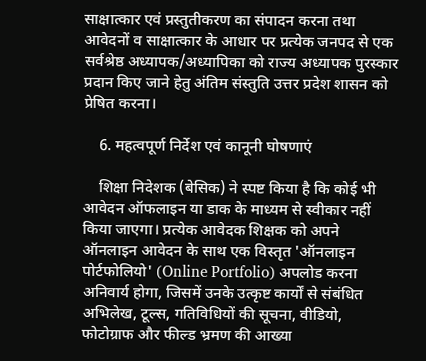साक्षात्कार एवं प्रस्तुतीकरण का संपादन करना तथा आवेदनों व साक्षात्कार के आधार पर प्रत्येक जनपद से एक सर्वश्रेष्ठ अध्यापक/अध्यापिका को राज्य अध्यापक पुरस्कार प्रदान किए जाने हेतु अंतिम संस्तुति उत्तर प्रदेश शासन को प्रेषित करना।

    6. महत्वपूर्ण निर्देश एवं कानूनी घोषणाएं

    शिक्षा निदेशक (बेसिक) ने स्पष्ट किया है कि कोई भी आवेदन ऑफलाइन या डाक के माध्यम से स्वीकार नहीं किया जाएगा। प्रत्येक आवेदक शिक्षक को अपने ऑनलाइन आवेदन के साथ एक विस्तृत 'ऑनलाइन पोर्टफोलियो' (Online Portfolio) अपलोड करना अनिवार्य होगा, जिसमें उनके उत्कृष्ट कार्यों से संबंधित अभिलेख, टूल्स, गतिविधियों की सूचना, वीडियो, फोटोग्राफ और फील्ड भ्रमण की आख्या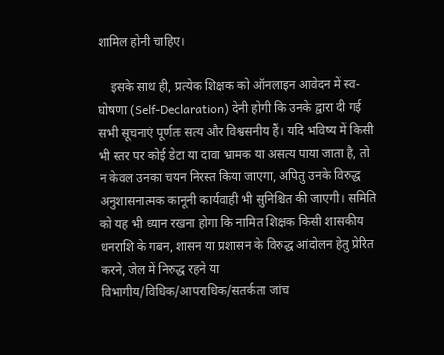शामिल होनी चाहिए।

    इसके साथ ही, प्रत्येक शिक्षक को ऑनलाइन आवेदन में स्व-घोषणा (Self-Declaration) देनी होगी कि उनके द्वारा दी गई सभी सूचनाएं पूर्णतः सत्य और विश्वसनीय हैं। यदि भविष्य में किसी भी स्तर पर कोई डेटा या दावा भ्रामक या असत्य पाया जाता है, तो न केवल उनका चयन निरस्त किया जाएगा, अपितु उनके विरुद्ध अनुशासनात्मक कानूनी कार्यवाही भी सुनिश्चित की जाएगी। समिति को यह भी ध्यान रखना होगा कि नामित शिक्षक किसी शासकीय धनराशि के गबन, शासन या प्रशासन के विरुद्ध आंदोलन हेतु प्रेरित करने, जेल में निरुद्ध रहने या विभागीय/विधिक/आपराधिक/सतर्कता जांच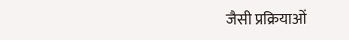जैसी प्रक्रियाओं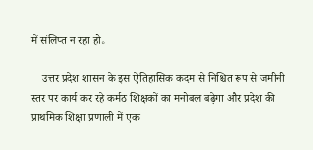में संलिप्त न रहा हो。

    उत्तर प्रदेश शासन के इस ऐतिहासिक कदम से निश्चित रूप से जमीनी स्तर पर कार्य कर रहे कर्मठ शिक्षकों का मनोबल बढ़ेगा और प्रदेश की प्राथमिक शिक्षा प्रणाली में एक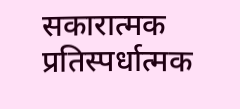सकारात्मक प्रतिस्पर्धात्मक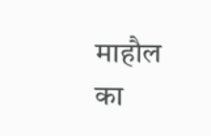माहौल का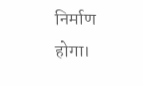निर्माण होगा।